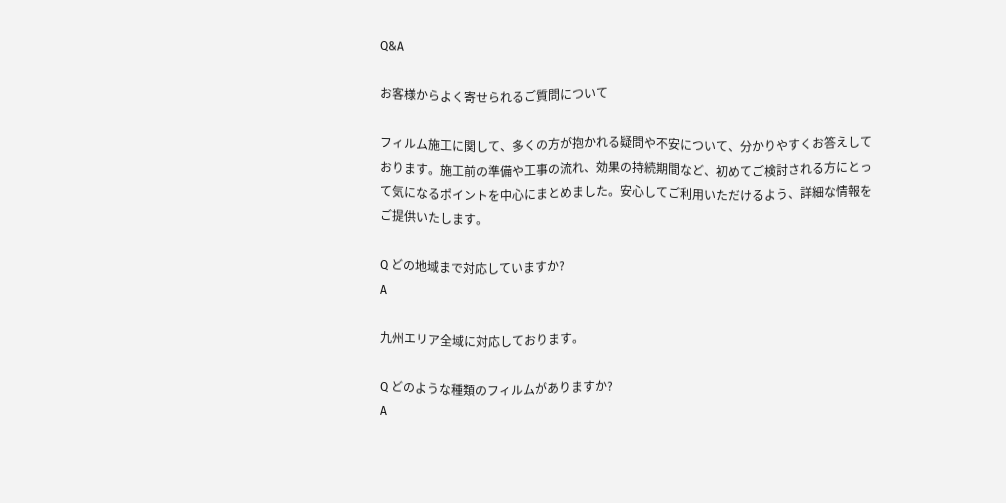Q&A

お客様からよく寄せられるご質問について

フィルム施工に関して、多くの方が抱かれる疑問や不安について、分かりやすくお答えしております。施工前の準備や工事の流れ、効果の持続期間など、初めてご検討される方にとって気になるポイントを中心にまとめました。安心してご利用いただけるよう、詳細な情報をご提供いたします。

Q どの地域まで対応していますか?
A

九州エリア全域に対応しております。

Q どのような種類のフィルムがありますか?
A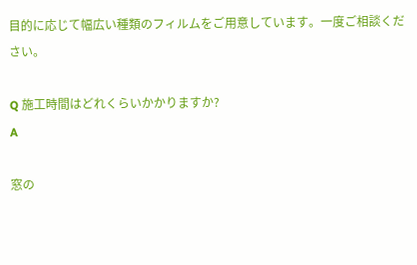目的に応じて幅広い種類のフィルムをご用意しています。一度ご相談ください。

Q 施工時間はどれくらいかかりますか?
A

窓の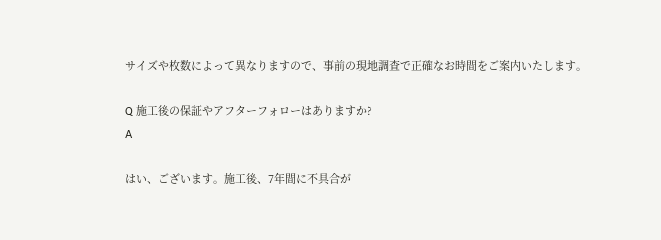サイズや枚数によって異なりますので、事前の現地調査で正確なお時間をご案内いたします。

Q 施工後の保証やアフターフォローはありますか?
A

はい、ございます。施工後、7年間に不具合が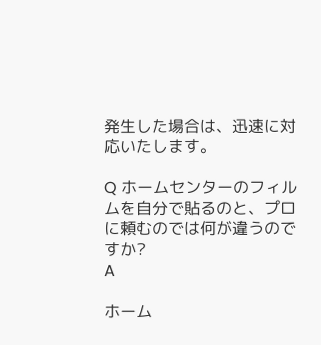発生した場合は、迅速に対応いたします。

Q ホームセンターのフィルムを自分で貼るのと、プロに頼むのでは何が違うのですか?
A

ホーム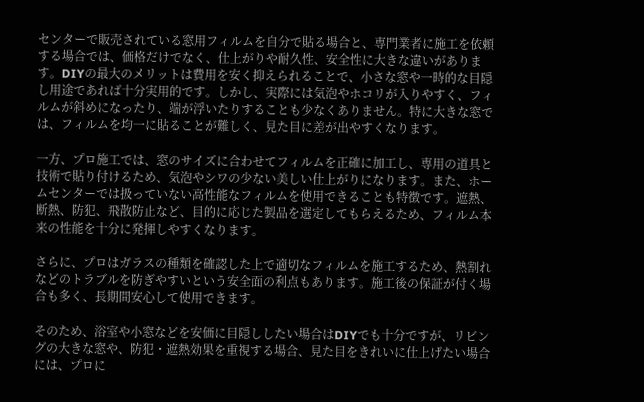センターで販売されている窓用フィルムを自分で貼る場合と、専門業者に施工を依頼する場合では、価格だけでなく、仕上がりや耐久性、安全性に大きな違いがあります。DIYの最大のメリットは費用を安く抑えられることで、小さな窓や一時的な目隠し用途であれば十分実用的です。しかし、実際には気泡やホコリが入りやすく、フィルムが斜めになったり、端が浮いたりすることも少なくありません。特に大きな窓では、フィルムを均一に貼ることが難しく、見た目に差が出やすくなります。

一方、プロ施工では、窓のサイズに合わせてフィルムを正確に加工し、専用の道具と技術で貼り付けるため、気泡やシワの少ない美しい仕上がりになります。また、ホームセンターでは扱っていない高性能なフィルムを使用できることも特徴です。遮熱、断熱、防犯、飛散防止など、目的に応じた製品を選定してもらえるため、フィルム本来の性能を十分に発揮しやすくなります。

さらに、プロはガラスの種類を確認した上で適切なフィルムを施工するため、熱割れなどのトラブルを防ぎやすいという安全面の利点もあります。施工後の保証が付く場合も多く、長期間安心して使用できます。

そのため、浴室や小窓などを安価に目隠ししたい場合はDIYでも十分ですが、リビングの大きな窓や、防犯・遮熱効果を重視する場合、見た目をきれいに仕上げたい場合には、プロに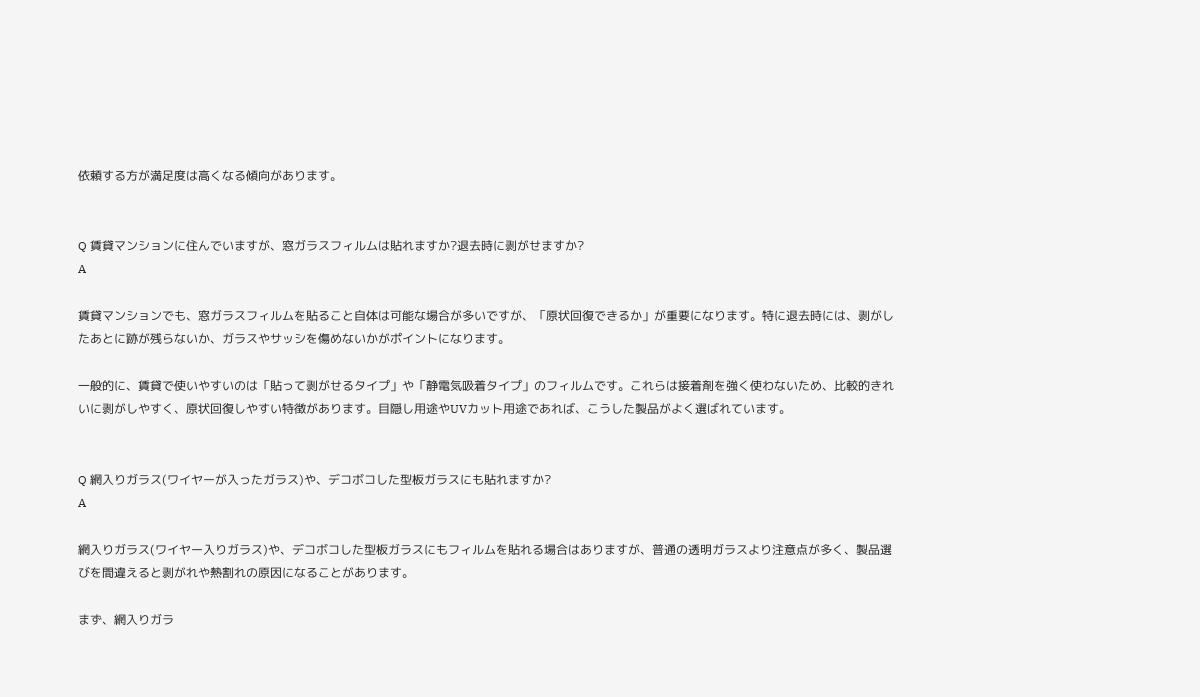依頼する方が満足度は高くなる傾向があります。


Q 賃貸マンションに住んでいますが、窓ガラスフィルムは貼れますか?退去時に剥がせますか?
A

賃貸マンションでも、窓ガラスフィルムを貼ること自体は可能な場合が多いですが、「原状回復できるか」が重要になります。特に退去時には、剥がしたあとに跡が残らないか、ガラスやサッシを傷めないかがポイントになります。

一般的に、賃貸で使いやすいのは「貼って剥がせるタイプ」や「静電気吸着タイプ」のフィルムです。これらは接着剤を強く使わないため、比較的きれいに剥がしやすく、原状回復しやすい特徴があります。目隠し用途やUVカット用途であれば、こうした製品がよく選ばれています。


Q 網入りガラス(ワイヤーが入ったガラス)や、デコボコした型板ガラスにも貼れますか?
A

網入りガラス(ワイヤー入りガラス)や、デコボコした型板ガラスにもフィルムを貼れる場合はありますが、普通の透明ガラスより注意点が多く、製品選びを間違えると剥がれや熱割れの原因になることがあります。

まず、網入りガラ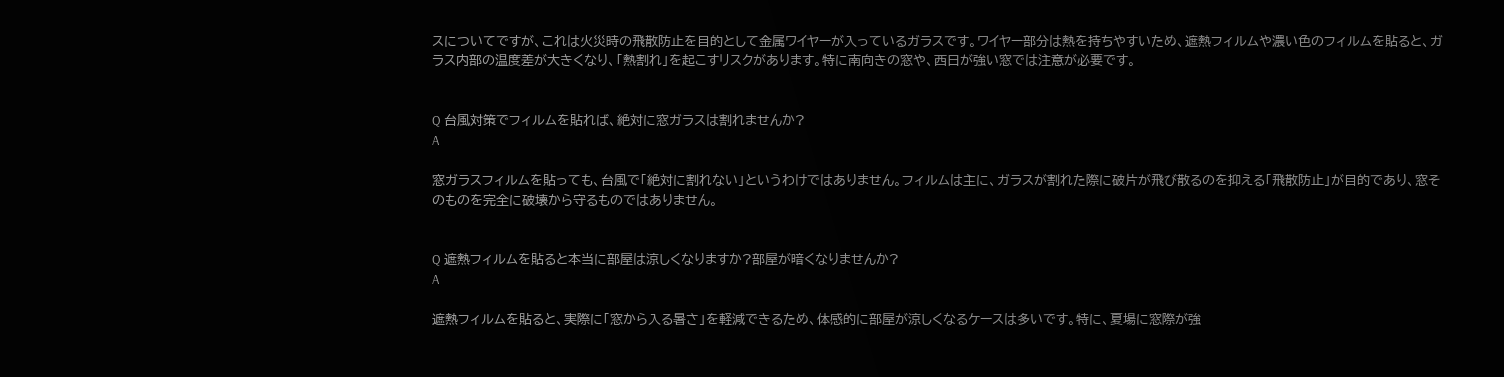スについてですが、これは火災時の飛散防止を目的として金属ワイヤーが入っているガラスです。ワイヤー部分は熱を持ちやすいため、遮熱フィルムや濃い色のフィルムを貼ると、ガラス内部の温度差が大きくなり、「熱割れ」を起こすリスクがあります。特に南向きの窓や、西日が強い窓では注意が必要です。


Q 台風対策でフィルムを貼れば、絶対に窓ガラスは割れませんか?
A

窓ガラスフィルムを貼っても、台風で「絶対に割れない」というわけではありません。フィルムは主に、ガラスが割れた際に破片が飛び散るのを抑える「飛散防止」が目的であり、窓そのものを完全に破壊から守るものではありません。


Q 遮熱フィルムを貼ると本当に部屋は涼しくなりますか?部屋が暗くなりませんか?
A

遮熱フィルムを貼ると、実際に「窓から入る暑さ」を軽減できるため、体感的に部屋が涼しくなるケースは多いです。特に、夏場に窓際が強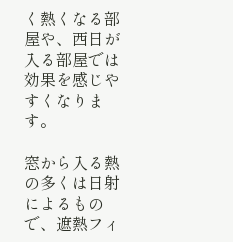く熱くなる部屋や、西日が入る部屋では効果を感じやすくなります。

窓から入る熱の多くは日射によるもので、遮熱フィ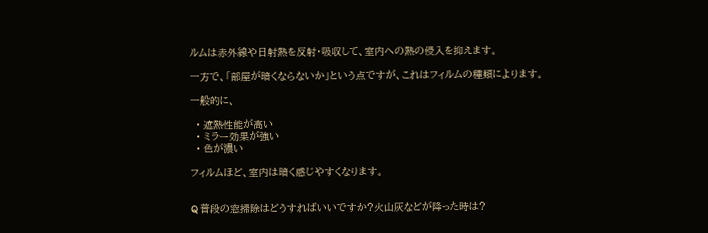ルムは赤外線や日射熱を反射・吸収して、室内への熱の侵入を抑えます。

一方で、「部屋が暗くならないか」という点ですが、これはフィルムの種類によります。

一般的に、

  • 遮熱性能が高い
  • ミラー効果が強い
  • 色が濃い

フィルムほど、室内は暗く感じやすくなります。


Q 普段の窓掃除はどうすればいいですか?火山灰などが降った時は?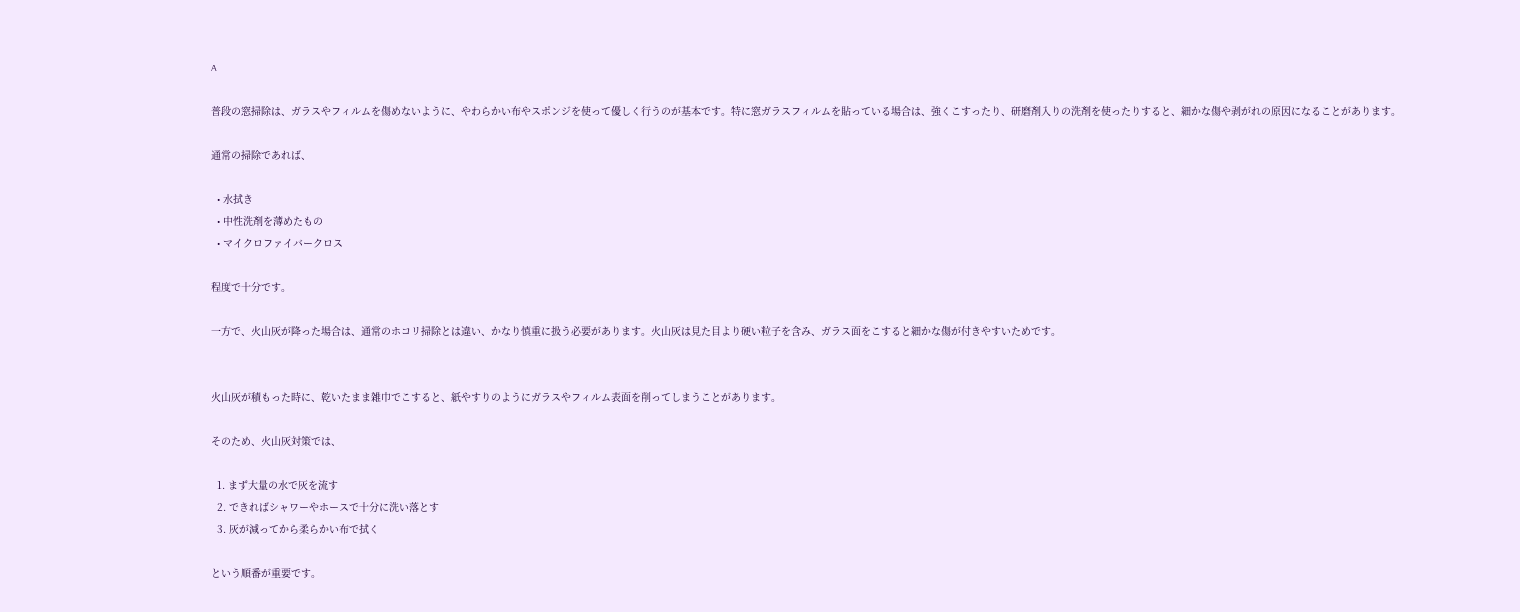A

普段の窓掃除は、ガラスやフィルムを傷めないように、やわらかい布やスポンジを使って優しく行うのが基本です。特に窓ガラスフィルムを貼っている場合は、強くこすったり、研磨剤入りの洗剤を使ったりすると、細かな傷や剥がれの原因になることがあります。

通常の掃除であれば、

  • 水拭き
  • 中性洗剤を薄めたもの
  • マイクロファイバークロス

程度で十分です。

一方で、火山灰が降った場合は、通常のホコリ掃除とは違い、かなり慎重に扱う必要があります。火山灰は見た目より硬い粒子を含み、ガラス面をこすると細かな傷が付きやすいためです。


火山灰が積もった時に、乾いたまま雑巾でこすると、紙やすりのようにガラスやフィルム表面を削ってしまうことがあります。

そのため、火山灰対策では、

  1. まず大量の水で灰を流す
  2. できればシャワーやホースで十分に洗い落とす
  3. 灰が減ってから柔らかい布で拭く

という順番が重要です。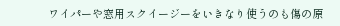ワイパーや窓用スクイージーをいきなり使うのも傷の原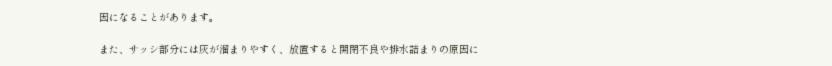因になることがあります。

また、サッシ部分には灰が溜まりやすく、放置すると開閉不良や排水詰まりの原因に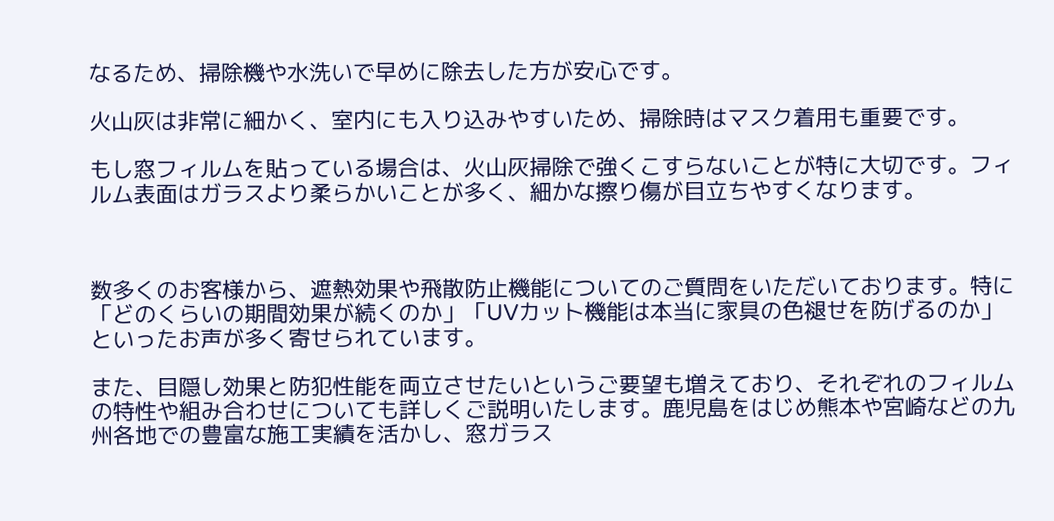なるため、掃除機や水洗いで早めに除去した方が安心です。

火山灰は非常に細かく、室内にも入り込みやすいため、掃除時はマスク着用も重要です。

もし窓フィルムを貼っている場合は、火山灰掃除で強くこすらないことが特に大切です。フィルム表面はガラスより柔らかいことが多く、細かな擦り傷が目立ちやすくなります。



数多くのお客様から、遮熱効果や飛散防止機能についてのご質問をいただいております。特に「どのくらいの期間効果が続くのか」「UVカット機能は本当に家具の色褪せを防げるのか」といったお声が多く寄せられています。

また、目隠し効果と防犯性能を両立させたいというご要望も増えており、それぞれのフィルムの特性や組み合わせについても詳しくご説明いたします。鹿児島をはじめ熊本や宮崎などの九州各地での豊富な施工実績を活かし、窓ガラス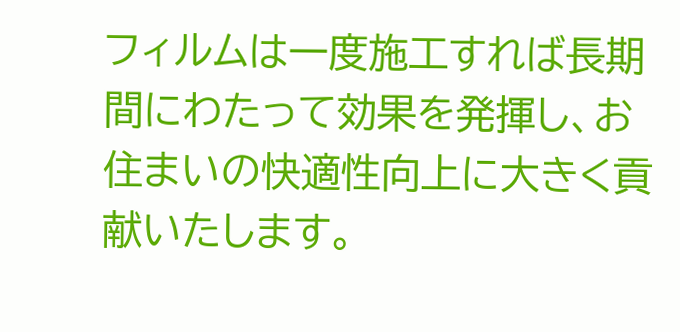フィルムは一度施工すれば長期間にわたって効果を発揮し、お住まいの快適性向上に大きく貢献いたします。